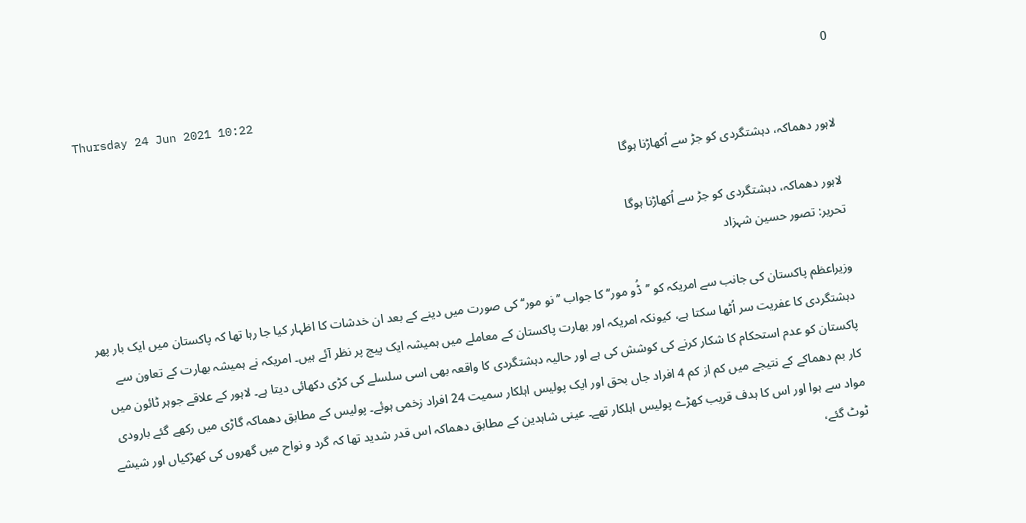0
Thursday 24 Jun 2021 10:22

لاہور دھماکہ، دہشتگردی کو جڑ سے اُکھاڑنا ہوگا

لاہور دھماکہ، دہشتگردی کو جڑ سے اُکھاڑنا ہوگا
تحریر: تصور حسین شہزاد

وزیراعظم پاکستان کی جانب سے امریکہ کو ’’ڈُو مور‘‘ کا جواب ’’نو مور‘‘ کی صورت میں دینے کے بعد ان خدشات کا اظہار کیا جا رہا تھا کہ پاکستان میں ایک بار پھر دہشتگردی کا عفریت سر اُٹھا سکتا ہے، کیونکہ امریکہ اور بھارت پاکستان کے معاملے میں ہمیشہ ایک پیج پر نظر آئے ہیں۔ امریکہ نے ہمیشہ بھارت کے تعاون سے پاکستان کو عدم استحکام کا شکار کرنے کی کوشش کی ہے اور حالیہ دہشتگردی کا واقعہ بھی اسی سلسلے کی کڑی دکھائی دیتا ہے۔ لاہور کے علاقے جوہر ٹائون میں کار بم دھماکے کے نتیجے میں کم از کم 4 افراد جاں بحق اور ایک پولیس اہلکار سمیت 24 افراد زخمی ہوئے۔ پولیس کے مطابق دھماکہ گاڑی میں رکھے گئے بارودی مواد سے ہوا اور اس کا ہدف قریب کھڑے پولیس اہلکار تھے۔ عینی شاہدین کے مطابق دھماکہ اس قدر شدید تھا کہ گرد و نواح میں گھروں کی کھڑکیاں اور شیشے ٹوٹ گئے،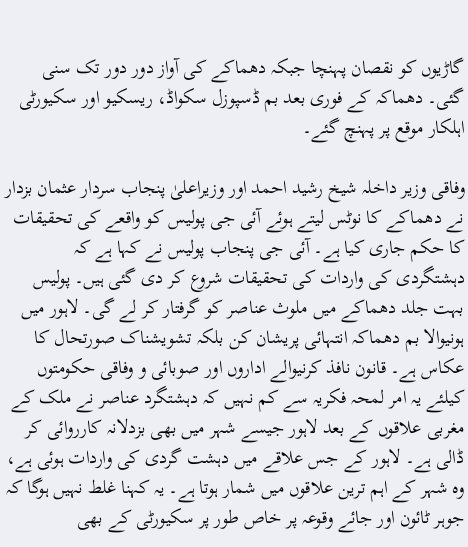گاڑیوں کو نقصان پہنچا جبکہ دھماکے کی آواز دور دور تک سنی گئی۔ دھماکہ کے فوری بعد بم ڈسپوزل سکواڈ، ریسکیو اور سکیورٹی اہلکار موقع پر پہنچ گئے۔

وفاقی وزیر داخلہ شیخ رشید احمد اور وزیراعلیٰ پنجاب سردار عثمان بزدار نے دھماکے کا نوٹس لیتے ہوئے آئی جی پولیس کو واقعے کی تحقیقات کا حکم جاری کیا ہے۔ آئی جی پنجاب پولیس نے کہا ہے کہ دہشتگردی کی واردات کی تحقیقات شروع کر دی گئی ہیں۔ پولیس بہت جلد دھماکے میں ملوث عناصر کو گرفتار کر لے گی۔ لاہور میں ہونیوالا بم دھماکہ انتہائی پریشان کن بلکہ تشویشناک صورتحال کا عکاس ہے۔ قانون نافذ کرنیوالے اداروں اور صوبائی و وفاقی حکومتوں کیلئے یہ امر لمحہ فکریہ سے کم نہیں کہ دہشتگرد عناصر نے ملک کے مغربی علاقوں کے بعد لاہور جیسے شہر میں بھی بزدلانہ کارروائی کر ڈالی ہے۔ لاہور کے جس علاقے میں دہشت گردی کی واردات ہوئی ہے، وہ شہر کے اہم ترین علاقوں میں شمار ہوتا ہے۔ یہ کہنا غلط نہیں ہوگا کہ جوہر ٹائون اور جائے وقوعہ پر خاص طور پر سکیورٹی کے بھی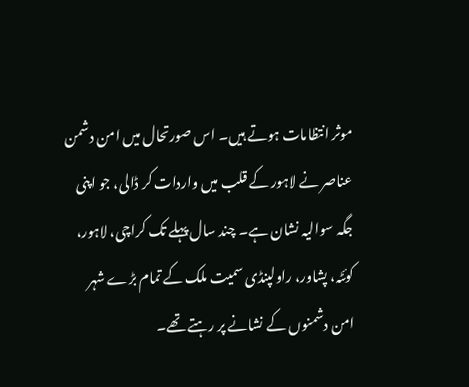موثر انتظامات ہوتے ہیں۔ اس صورتحال میں امن دشمن عناصر نے لاہور کے قلب میں واردات کر ڈالی، جو اپنی جگہ سوالیہ نشان ہے۔ چند سال پہلے تک کراچی، لاہور، کوئٹہ، پشاور، راولپنڈی سمیت ملک کے تمام بڑے شہر امن دشمنوں کے نشانے پر رہتے تھے۔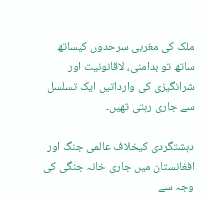ملک کی مغربی سرحدوں کیساتھ ساتھ تو بدامنی، لاقانونیت اور شرانگیزی کی وارداتیں ایک تسلسل سے جاری رہتی تھیں۔

دہشتگردی کیخلاف عالمی جنگ اور افغانستان میں جاری خانہ جنگی کی وجہ سے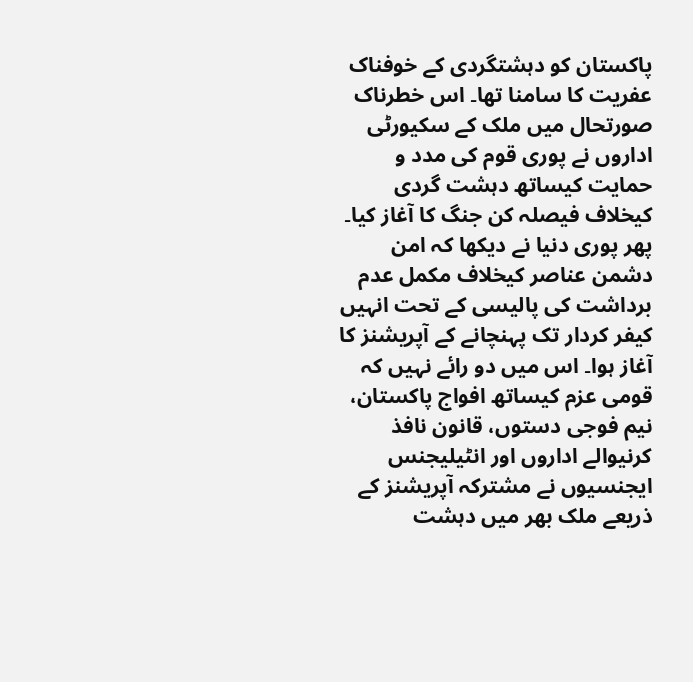پاکستان کو دہشتگردی کے خوفناک عفریت کا سامنا تھا۔ اس خطرناک صورتحال میں ملک کے سکیورٹی اداروں نے پوری قوم کی مدد و حمایت کیساتھ دہشت گردی کیخلاف فیصلہ کن جنگ کا آغاز کیا۔ پھر پوری دنیا نے دیکھا کہ امن دشمن عناصر کیخلاف مکمل عدم برداشت کی پالیسی کے تحت انہیں کیفر کردار تک پہنچانے کے آپریشنز کا آغاز ہوا۔ اس میں دو رائے نہیں کہ قومی عزم کیساتھ افواج پاکستان، نیم فوجی دستوں، قانون نافذ کرنیوالے اداروں اور انٹیلیجنس ایجنسیوں نے مشترکہ آپریشنز کے ذریعے ملک بھر میں دہشت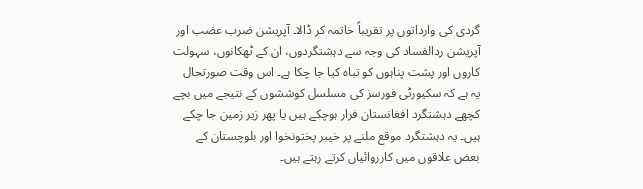گردی کی وارداتوں پر تقریباً خاتمہ کر ڈالا۔ آپریشن ضرب عضب اور آپریشن ردالفساد کی وجہ سے دہشتگردوں، ان کے ٹھکانوں، سہولت کاروں اور پشت پناہوں کو تباہ کیا جا چکا ہے۔ اس وقت صورتحال یہ ہے کہ سکیورٹی فورسز کی مسلسل کوششوں کے نتیجے میں بچے کچھے دہشتگرد افغانستان فرار ہوچکے ہیں یا پھر زیر زمین جا چکے ہیں۔ یہ دہشتگرد موقع ملنے پر خیبر پختونخوا اور بلوچستان کے بعض علاقوں میں کارروائیاں کرتے رہتے ہیں۔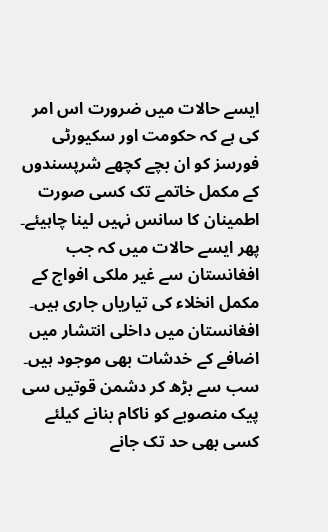ایسے حالات میں ضرورت اس امر کی ہے کہ حکومت اور سکیورٹی فورسز کو ان بچے کچھے شرپسندوں کے مکمل خاتمے تک کسی صورت اطمینان کا سانس نہیں لینا چاہیئے۔ پھر ایسے حالات میں کہ جب افغانستان سے غیر ملکی افواج کے مکمل انخلاء کی تیاریاں جاری ہیں۔ افغانستان میں داخلی انتشار میں اضافے کے خدشات بھی موجود ہیں۔ سب سے بڑھ کر دشمن قوتیں سی پیک منصوبے کو ناکام بنانے کیلئے کسی بھی حد تک جانے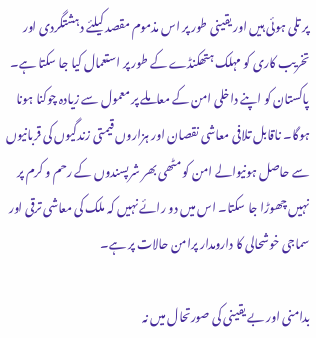پر تلی ہوئی ہیں اور یقینی طور پر اس مذموم مقصد کیلئے دہشتگردی اور تخریب کاری کو مہلک ہتھکنڈے کے طور پر استعمال کیا جا سکتا ہے۔ پاکستان کو اپنے داخلی امن کے معاملے پر معمول سے زیادہ چوکنا ہونا ہوگا۔ ناقابل تلافی معاشی نقصان اور ہزاروں قیمتی زندگیوں کی قربانیوں سے حاصل ہونیوالے امن کو مٹھی بھر شرپسندوں کے رحم و کرم پر نہیں چھوڑا جا سکتا۔ اس میں دو رائے نہیں کہ ملک کی معاشی ترقی اور سماجی خوشحالی کا دارومدار پرامن حالات پر ہے۔

بدامنی اور بے یقینی کی صورتحال میں نہ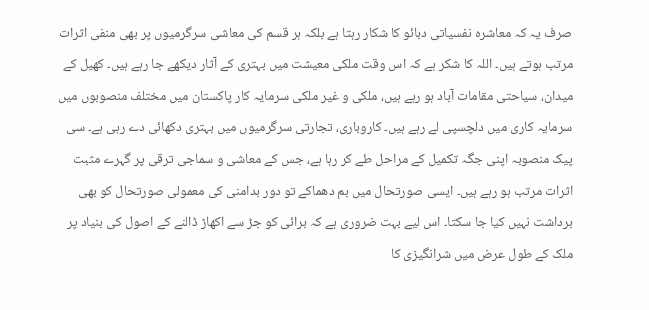صرف یہ کہ معاشرہ نفسیاتی دبائو کا شکار رہتا ہے بلکہ ہر قسم کی معاشی سرگرمیوں پر بھی منفی اثرات مرتب ہوتے ہیں۔ اللہ کا شکر ہے کہ اس وقت ملکی معیشت میں بہتری کے آثار دیکھے جا رہے ہیں۔ کھیل کے میدان، سیاحتی مقامات آباد ہو رہے ہیں، ملکی و غیر ملکی سرمایہ کار پاکستان میں مختلف منصوبوں میں سرمایہ کاری میں دلچسپی لے رہے ہیں۔ کاروباری، تجارتی سرگرمیوں میں بہتری دکھائی دے رہی ہے۔ سی پیک منصوبہ اپنی جگہ تکمیل کے مراحل طے کر رہا ہے، جس کے معاشی و سماجی ترقی پر گہرے مثبت اثرات مرتب ہو رہے ہیں۔ ایسی صورتحال میں بم دھماکے تو دور بدامنی کی معمولی صورتحال کو بھی برداشت نہیں کیا جا سکتا۔ اس لیے بہت ضروری ہے کہ برائی کو جڑ سے اکھاڑ ڈالنے کے اصول کی بنیاد پر ملک کے طول عرض میں شرانگیزی کا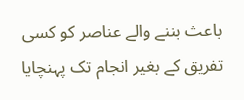باعث بننے والے عناصر کو کسی تفریق کے بغیر انجام تک پہنچایا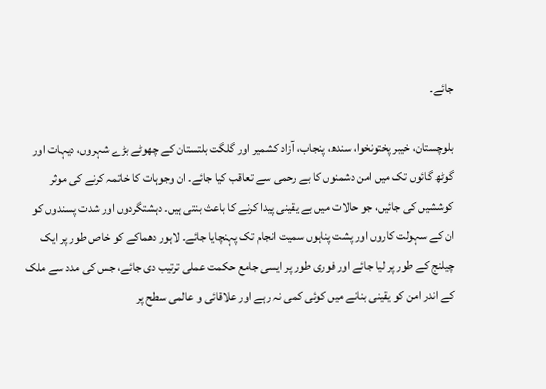جائے۔

بلوچستان، خیبر پختونخوا، سندھ، پنجاب، آزاد کشمیر اور گلگت بلتستان کے چھوٹے بڑے شہروں، دیہات اور گوٹھ گائوں تک میں امن دشمنوں کا بے رحمی سے تعاقب کیا جائے۔ ان وجوہات کا خاتمہ کرنے کی موثر کوششیں کی جائیں، جو حالات میں بے یقینی پیدا کرنے کا باعث بنتی ہیں۔ دہشتگردوں اور شدت پسندوں کو ان کے سہولت کاروں اور پشت پناہوں سمیت انجام تک پہنچایا جائے۔ لاہور دھماکے کو خاص طور پر ایک چیلنج کے طور پر لیا جائے اور فوری طور پر ایسی جامع حکمت عملی ترتیب دی جائے، جس کی مدد سے ملک کے اندر امن کو یقینی بنانے میں کوئی کمی نہ رہے اور علاقائی و عالمی سطح پر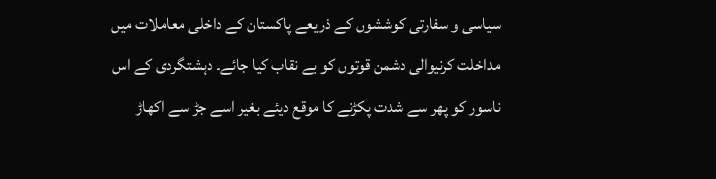سیاسی و سفارتی کوششوں کے ذریعے پاکستان کے داخلی معاملات میں مداخلت کرنیوالی دشمن قوتوں کو بے نقاب کیا جائے۔ دہشتگردی کے اس ناسور کو پھر سے شدت پکڑنے کا موقع دیئے بغیر اسے جڑ سے اکھاڑ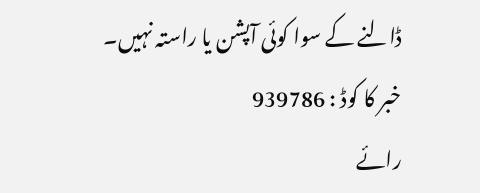ڈالنے کے سوا کوئی آپشن یا راستہ نہیں۔
خبر کا کوڈ : 939786
رائے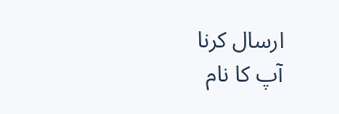ارسال کرنا
آپ کا نام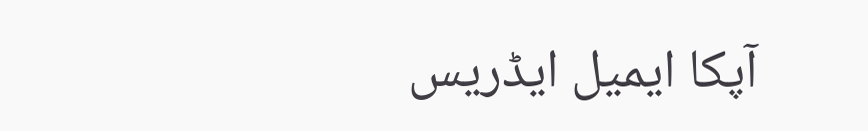آپکا ایمیل ایڈریس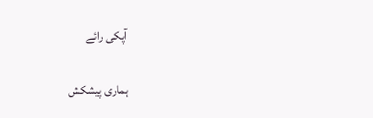آپکی رائے

ہماری پیشکش